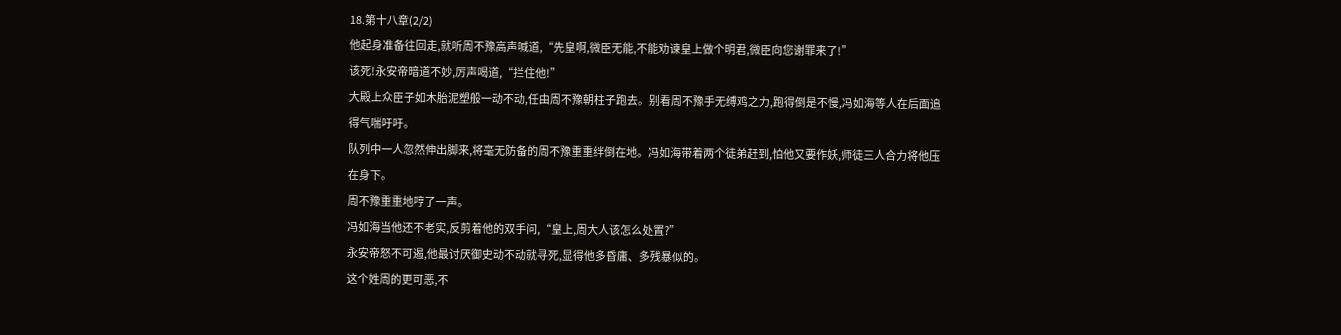18.第十八章(2/2)
他起身准备往回走,就听周不豫高声喊道,“先皇啊,微臣无能,不能劝谏皇上做个明君,微臣向您谢罪来了!”
该死!永安帝暗道不妙,厉声喝道,“拦住他!”
大殿上众臣子如木胎泥塑般一动不动,任由周不豫朝柱子跑去。别看周不豫手无缚鸡之力,跑得倒是不慢,冯如海等人在后面追得气喘吁吁。
队列中一人忽然伸出脚来,将毫无防备的周不豫重重绊倒在地。冯如海带着两个徒弟赶到,怕他又要作妖,师徒三人合力将他压在身下。
周不豫重重地哼了一声。
冯如海当他还不老实,反剪着他的双手问,“皇上,周大人该怎么处置?”
永安帝怒不可遏,他最讨厌御史动不动就寻死,显得他多昏庸、多残暴似的。
这个姓周的更可恶,不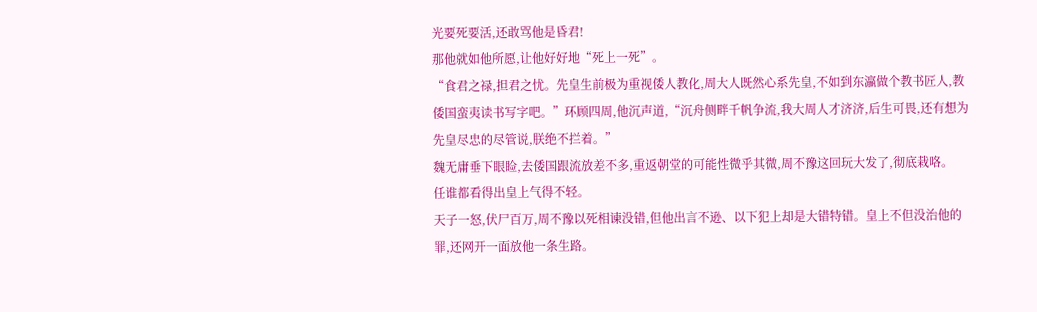光要死要活,还敢骂他是昏君!
那他就如他所愿,让他好好地“死上一死”。
“食君之禄,担君之忧。先皇生前极为重视倭人教化,周大人既然心系先皇,不如到东瀛做个教书匠人,教倭国蛮夷读书写字吧。”环顾四周,他沉声道,“沉舟侧畔千帆争流,我大周人才济济,后生可畏,还有想为先皇尽忠的尽管说,朕绝不拦着。”
魏无庸垂下眼睑,去倭国跟流放差不多,重返朝堂的可能性微乎其微,周不豫这回玩大发了,彻底栽咯。
任谁都看得出皇上气得不轻。
天子一怒,伏尸百万,周不豫以死相谏没错,但他出言不逊、以下犯上却是大错特错。皇上不但没治他的罪,还网开一面放他一条生路。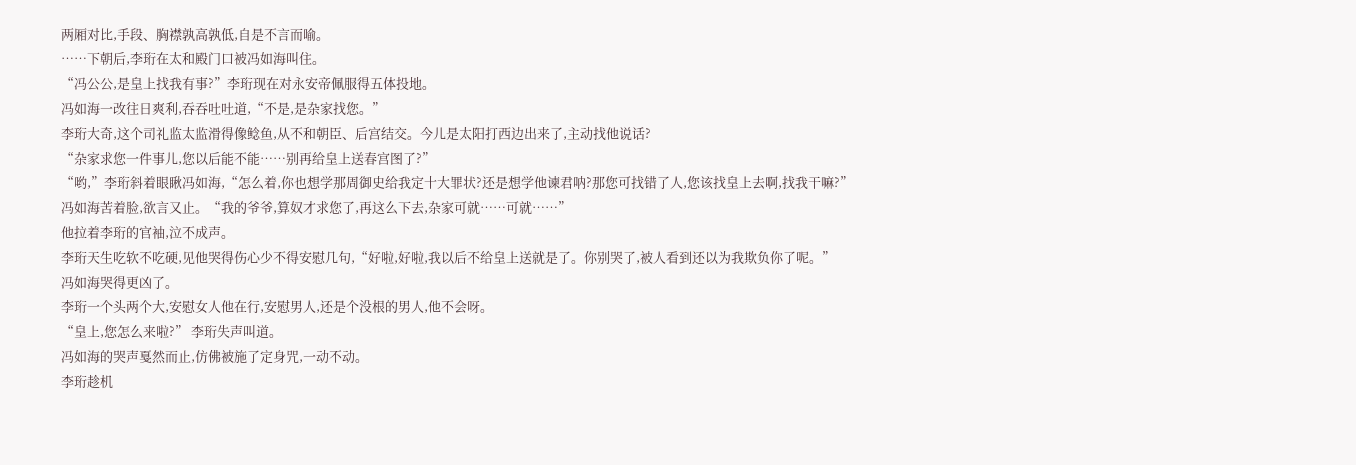两厢对比,手段、胸襟孰高孰低,自是不言而喻。
……下朝后,李珩在太和殿门口被冯如海叫住。
“冯公公,是皇上找我有事?”李珩现在对永安帝佩服得五体投地。
冯如海一改往日爽利,吞吞吐吐道,“不是,是杂家找您。”
李珩大奇,这个司礼监太监滑得像鲶鱼,从不和朝臣、后宫结交。今儿是太阳打西边出来了,主动找他说话?
“杂家求您一件事儿,您以后能不能……别再给皇上送春宫图了?”
“哟,”李珩斜着眼瞅冯如海,“怎么着,你也想学那周御史给我定十大罪状?还是想学他谏君呐?那您可找错了人,您该找皇上去啊,找我干嘛?”
冯如海苦着脸,欲言又止。“我的爷爷,算奴才求您了,再这么下去,杂家可就……可就……”
他拉着李珩的官袖,泣不成声。
李珩天生吃软不吃硬,见他哭得伤心少不得安慰几句,“好啦,好啦,我以后不给皇上送就是了。你别哭了,被人看到还以为我欺负你了呢。”
冯如海哭得更凶了。
李珩一个头两个大,安慰女人他在行,安慰男人,还是个没根的男人,他不会呀。
“皇上,您怎么来啦?” 李珩失声叫道。
冯如海的哭声戛然而止,仿佛被施了定身咒,一动不动。
李珩趁机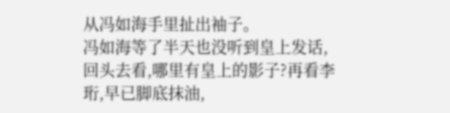从冯如海手里扯出袖子。
冯如海等了半天也没听到皇上发话,回头去看,哪里有皇上的影子?再看李珩,早已脚底抹油,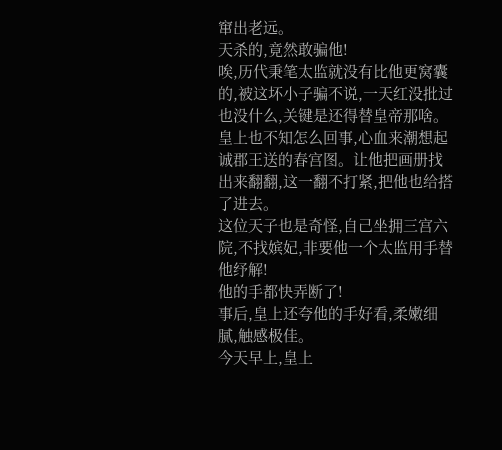窜出老远。
天杀的,竟然敢骗他!
唉,历代秉笔太监就没有比他更窝囊的,被这坏小子骗不说,一天红没批过也没什么,关键是还得替皇帝那啥。
皇上也不知怎么回事,心血来潮想起诚郡王送的春宫图。让他把画册找出来翻翻,这一翻不打紧,把他也给搭了进去。
这位天子也是奇怪,自己坐拥三宫六院,不找嫔妃,非要他一个太监用手替他纾解!
他的手都快弄断了!
事后,皇上还夸他的手好看,柔嫩细腻,触感极佳。
今天早上,皇上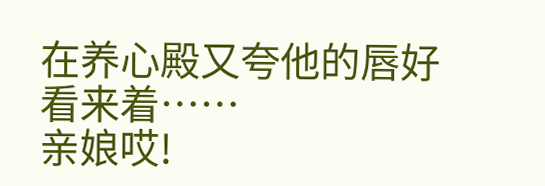在养心殿又夸他的唇好看来着……
亲娘哎!